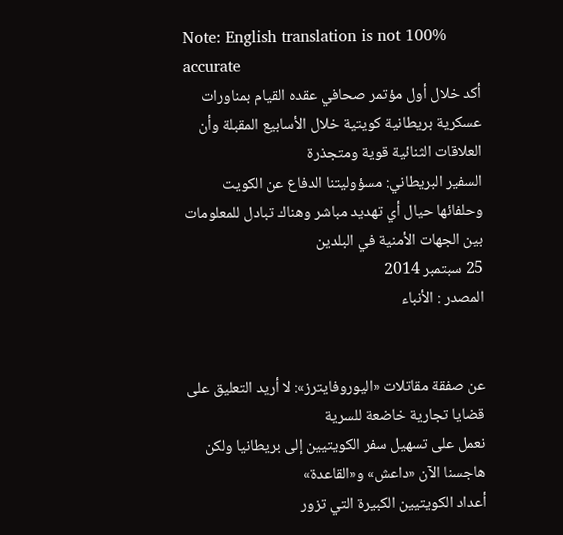Note: English translation is not 100% accurate
أكد خلال أول مؤتمر صحافي عقده القيام بمناورات عسكرية بريطانية كويتية خلال الأسابيع المقبلة وأن العلاقات الثنائية قوية ومتجذرة
السفير البريطاني: مسؤوليتنا الدفاع عن الكويت وحلفائها حيال أي تهديد مباشر وهناك تبادل للمعلومات بين الجهات الأمنية في البلدين
25 سبتمبر 2014
المصدر : الأنباء


عن صفقة مقاتلات «اليوروفايترز»: لا أريد التعليق على قضايا تجارية خاضعة للسرية
نعمل على تسهيل سفر الكويتيين إلى بريطانيا ولكن هاجسنا الآن «داعش» و«القاعدة»
أعداد الكويتيين الكبيرة التي تزور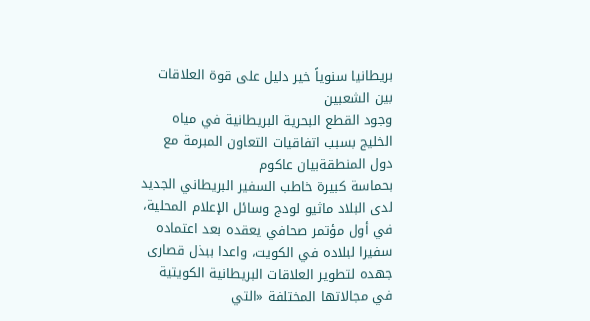بريطانيا سنوياً خير دليل على قوة العلاقات بين الشعبين
وجود القطع البحرية البريطانية في مياه الخليج بسبب اتفاقيات التعاون المبرمة مع دول المنطقةبيان عاكوم
بحماسة كبيرة خاطب السفير البريطاني الجديد لدى البلاد ماثيو لودج وسائل الإعلام المحلية، في أول مؤتمر صحافي يعقده بعد اعتماده سفيرا لبلاده في الكويت، واعدا ببذل قصارى جهده لتطوير العلاقات البريطانية الكويتية في مجالاتها المختلفة «التي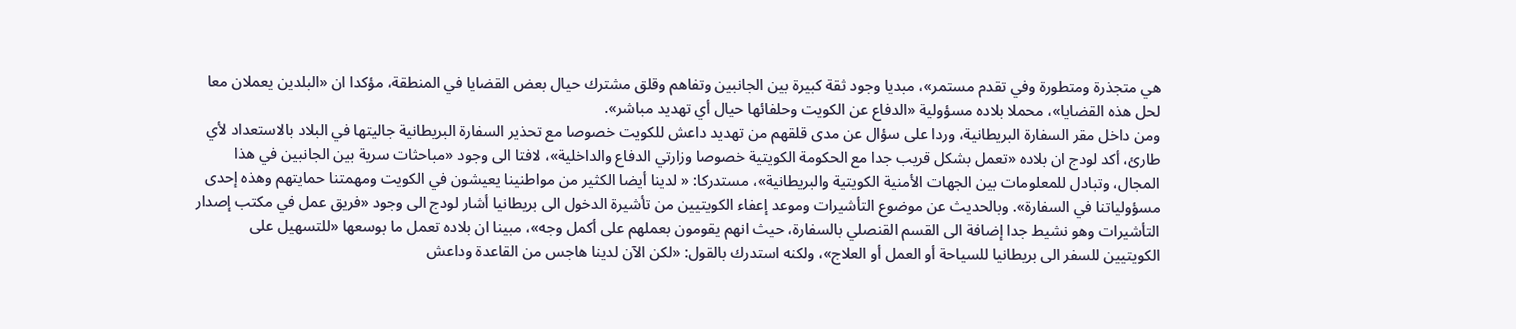هي متجذرة ومتطورة وفي تقدم مستمر»، مبديا وجود ثقة كبيرة بين الجانبين وتفاهم وقلق مشترك حيال بعض القضايا في المنطقة، مؤكدا ان «البلدين يعملان معا لحل هذه القضايا»، محملا بلاده مسؤولية «الدفاع عن الكويت وحلفائها حيال أي تهديد مباشر».
ومن داخل مقر السفارة البريطانية، وردا على سؤال عن مدى قلقهم من تهديد داعش للكويت خصوصا مع تحذير السفارة البريطانية جاليتها في البلاد بالاستعداد لأي طارئ، أكد لودج ان بلاده «تعمل بشكل قريب جدا مع الحكومة الكويتية خصوصا وزارتي الدفاع والداخلية»، لافتا الى وجود «مباحثات سرية بين الجانبين في هذا المجال، وتبادل للمعلومات بين الجهات الأمنية الكويتية والبريطانية»، مستدركا: « لدينا أيضا الكثير من مواطنينا يعيشون في الكويت ومهمتنا حمايتهم وهذه إحدى مسؤولياتنا في السفارة». وبالحديث عن موضوع التأشيرات وموعد إعفاء الكويتيين من تأشيرة الدخول الى بريطانيا أشار لودج الى وجود «فريق عمل في مكتب إصدار التأشيرات وهو نشيط جدا إضافة الى القسم القنصلي بالسفارة، حيث انهم يقومون بعملهم على أكمل وجه»، مبينا ان بلاده تعمل ما بوسعها «للتسهيل على الكويتيين للسفر الى بريطانيا للسياحة أو العمل أو العلاج»، ولكنه استدرك بالقول: «لكن الآن لدينا هاجس من القاعدة وداعش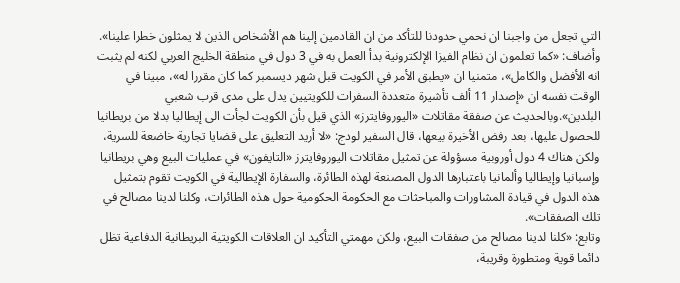التي تجعل من واجبنا ان نحمي حدودنا للتأكد من ان القادمين إلينا هم الأشخاص الذين لا يمثلون خطرا علينا».
وأضاف: «كما تعلمون ان نظام الفيزا الإلكترونية بدأ العمل به في 3 دول في منطقة الخليج العربي لكنه لم يثبت انه الأفضل والكامل»، متمنيا ان «يطبق الأمر في الكويت قبل شهر ديسمبر كما كان مقررا له»، مبينا في الوقت نفسه ان «إصدار 11 ألف تأشيرة متعددة السفرات للكويتيين يدل على مدى قرب شعبي البلدين».وبالحديث عن صفقة مقاتلات «اليوروفايترز» الذي قيل بأن الكويت لجأت الى إيطاليا بدلا من بريطانيا للحصول عليها، بعد رفض الأخيرة بيعها، قال السفير لودج: «لا أريد التعليق على قضايا تجارية خاضعة للسرية، ولكن هناك 4 دول أوروبية مسؤولة عن تمثيل مقاتلات اليوروفايترز «التايفون» في عمليات البيع وهي بريطانيا وإسبانيا وإيطاليا وألمانيا باعتبارها الدول المصنعة لهذه الطائرة، والسفارة الإيطالية في الكويت تقوم بتمثيل هذه الدول في قيادة المشاورات والمباحثات مع الحكومة الحكومية حول هذه الطائرات، وكلنا لدينا مصالح في تلك الصفقات».
وتابع: «كلنا لدينا مصالح من صفقات البيع، ولكن مهمتي التأكيد ان العلاقات الكويتية البريطانية الدفاعية تظل دائما قوية ومتطورة وقريبة،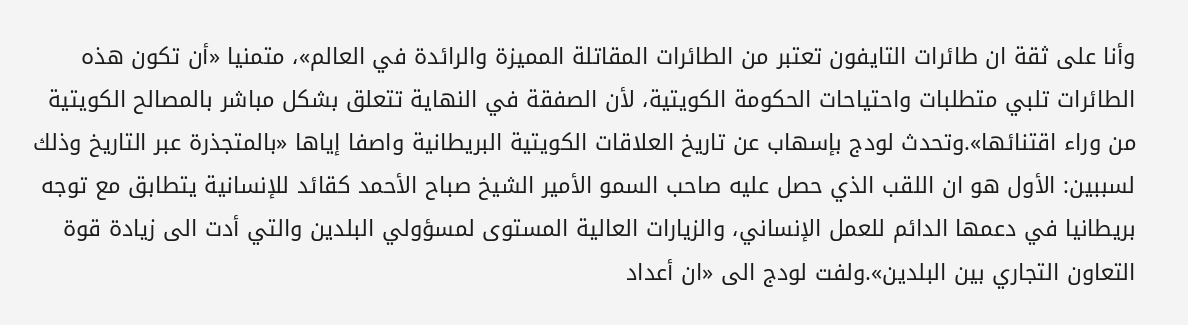وأنا على ثقة ان طائرات التايفون تعتبر من الطائرات المقاتلة المميزة والرائدة في العالم»، متمنيا «أن تكون هذه الطائرات تلبي متطلبات واحتياحات الحكومة الكويتية، لأن الصفقة في النهاية تتعلق بشكل مباشر بالمصالح الكويتية من وراء اقتنائها».وتحدث لودج بإسهاب عن تاريخ العلاقات الكويتية البريطانية واصفا إياها «بالمتجذرة عبر التاريخ وذلك لسببين: الأول هو ان اللقب الذي حصل عليه صاحب السمو الأمير الشيخ صباح الأحمد كقائد للإنسانية يتطابق مع توجه بريطانيا في دعمها الدائم للعمل الإنساني، والزيارات العالية المستوى لمسؤولي البلدين والتي أدت الى زيادة قوة التعاون التجاري بين البلدين».ولفت لودج الى «ان أعداد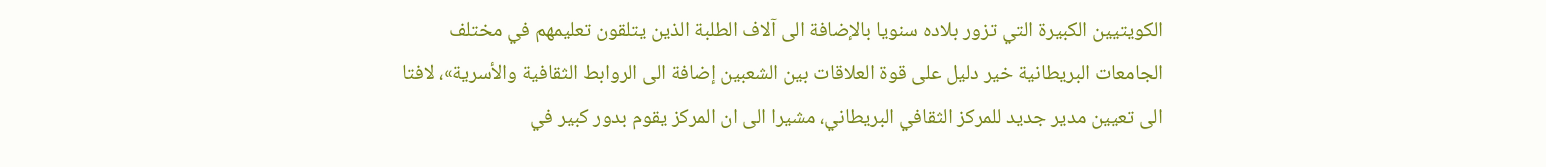الكويتيين الكبيرة التي تزور بلاده سنويا بالإضافة الى آلاف الطلبة الذين يتلقون تعليمهم في مختلف الجامعات البريطانية خير دليل على قوة العلاقات بين الشعبين إضافة الى الروابط الثقافية والأسرية»، لافتا الى تعيين مدير جديد للمركز الثقافي البريطاني، مشيرا الى ان المركز يقوم بدور كبير في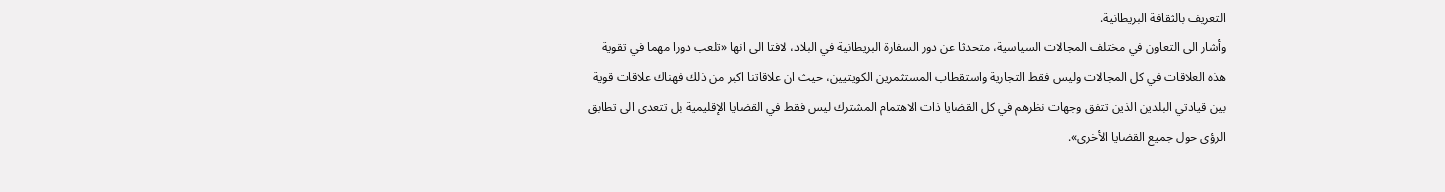التعريف بالثقافة البريطانية.
وأشار الى التعاون في مختلف المجالات السياسية، متحدثا عن دور السفارة البريطانية في البلاد، لافتا الى انها «تلعب دورا مهما في تقوية هذه العلاقات في كل المجالات وليس فقط التجارية واستقطاب المستثمرين الكويتيين، حيث ان علاقاتنا اكبر من ذلك فهناك علاقات قوية بين قيادتي البلدين الذين تتفق وجهات نظرهم في كل القضايا ذات الاهتمام المشترك ليس فقط في القضايا الإقليمية بل تتعدى الى تطابق الرؤى حول جميع القضايا الأخرى».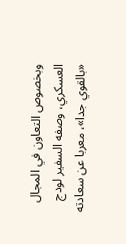وبخصوص التعاون في المجال العسكري، وصفه السفير لودج «بالقوي جدا»، معربا عن سعادته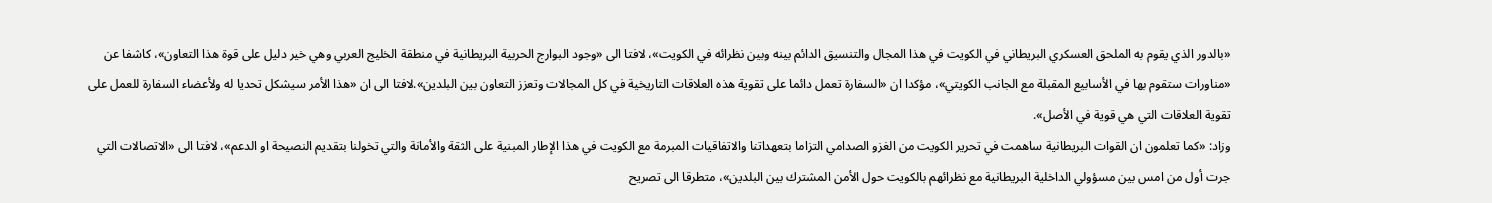«بالدور الذي يقوم به الملحق العسكري البريطاني في الكويت في هذا المجال والتنسيق الدائم بينه وبين نظرائه في الكويت»، لافتا الى «وجود البوارج الحربية البريطانية في منطقة الخليج العربي وهي خير دليل على قوة هذا التعاون»، كاشفا عن «مناورات ستقوم بها في الأسابيع المقبلة مع الجانب الكويتي»، مؤكدا ان «السفارة تعمل دائما على تقوية هذه العلاقات التاريخية في كل المجالات وتعزز التعاون بين البلدين».لافتا الى ان «هذا الأمر سيشكل تحديا له ولأعضاء السفارة للعمل على تقوية العلاقات التي هي قوية في الأصل».
وزاد: «كما تعلمون ان القوات البريطانية ساهمت في تحرير الكويت من الغزو الصدامي التزاما بتعهداتنا والاتفاقيات المبرمة مع الكويت في هذا الإطار المبنية على الثقة والأمانة والتي تخولنا بتقديم النصيحة او الدعم»، لافتا الى «الاتصالات التي جرت أول من امس بين مسؤولي الداخلية البريطانية مع نظرائهم بالكويت حول الأمن المشترك بين البلدين»، متطرقا الى تصريح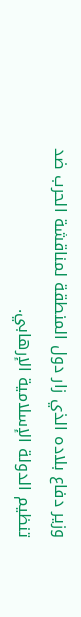وزير دفاع بلاده الذي زار دول المنطقة لمناقشة الحرب ضد تنظيم الدولة الإسلامية الإرهابي.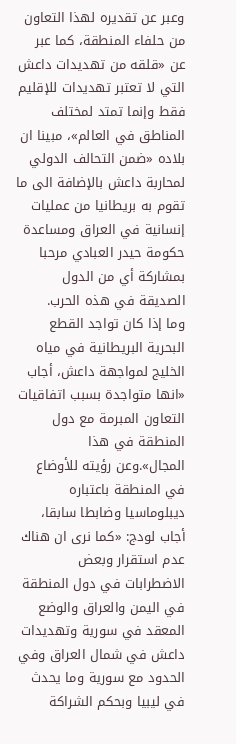وعبر عن تقديره لهذا التعاون من حلفاء المنطقة، كما عبر عن «قلقه من تهديدات داعش التي لا تعتبر تهديدات للإقليم فقط وإنما تمتد لمختلف المناطق في العالم»، مبينا ان بلاده «ضمن التحالف الدولي لمحاربة داعش بالإضافة الى ما تقوم به بريطانيا من عمليات إنسانية في العراق ومساعدة حكومة حيدر العبادي مرحبا بمشاركة أي من الدول الصديقة في هذه الحرب.
وما إذا كان تواجد القطع البحرية البريطانية في مياه الخليج لمواجهة داعش، أجاب «انها متواجدة بسبب اتفاقيات التعاون المبرمة مع دول المنطقة في هذا المجال».وعن رؤيته للأوضاع في المنطقة باعتباره ديبلوماسيا وضابطا سابقا، أجاب لودج: «كما نرى ان هناك عدم استقرار وبعض الاضطرابات في دول المنطقة في اليمن والعراق والوضع المعقد في سورية وتهديدات داعش في شمال العراق وفي الحدود مع سورية وما يحدث في ليبيا وبحكم الشراكة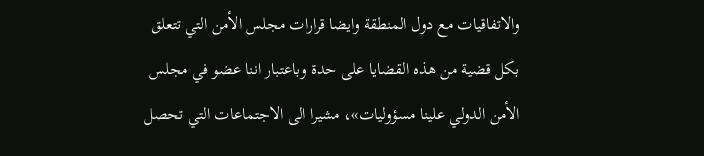والاتفاقيات مع دول المنطقة وايضا قرارات مجلس الأمن التي تتعلق بكل قضية من هذه القضايا على حدة وباعتبار اننا عضو في مجلس الأمن الدولي علينا مسؤوليات»، مشيرا الى الاجتماعات التي تحصل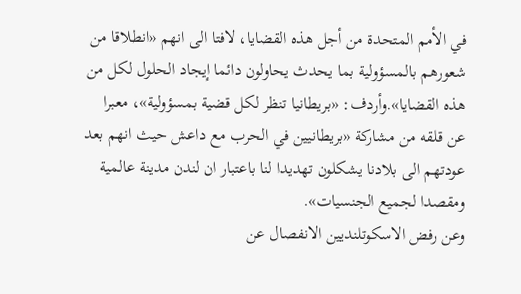في الأمم المتحدة من أجل هذه القضايا، لافتا الى انهم «انطلاقا من شعورهم بالمسؤولية بما يحدث يحاولون دائما إيجاد الحلول لكل من هذه القضايا».وأردف: «بريطانيا تنظر لكل قضية بمسؤولية»، معبرا عن قلقه من مشاركة «بريطانيين في الحرب مع داعش حيث انهم بعد عودتهم الى بلادنا يشكلون تهديدا لنا باعتبار ان لندن مدينة عالمية ومقصدا لجميع الجنسيات».
وعن رفض الاسكوتلنديين الانفصال عن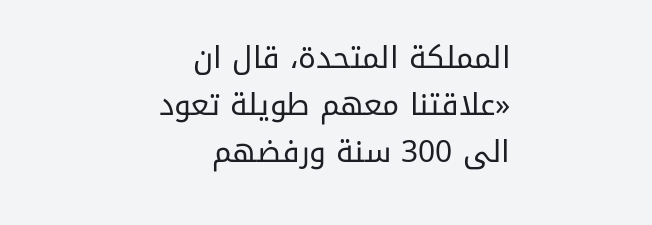المملكة المتحدة، قال ان «علاقتنا معهم طويلة تعود الى 300 سنة ورفضهم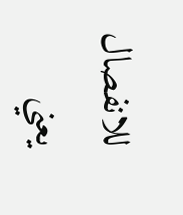للانفصال يعني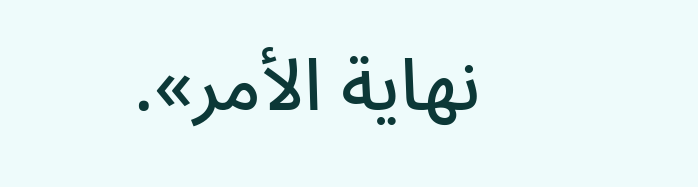نهاية الأمر».